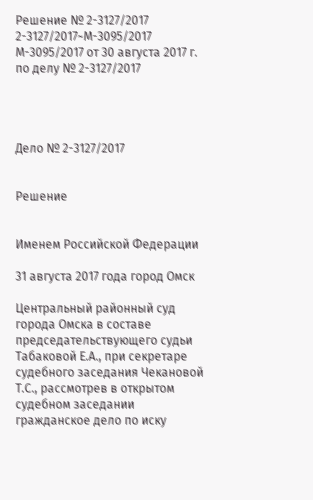Решение № 2-3127/2017 2-3127/2017~М-3095/2017 М-3095/2017 от 30 августа 2017 г. по делу № 2-3127/2017




Дело № 2-3127/2017


Решение


Именем Российской Федерации

31 августа 2017 года город Омск

Центральный районный суд города Омска в составе председательствующего судьи Табаковой Е.А., при секретаре судебного заседания Чекановой Т.С., рассмотрев в открытом судебном заседании гражданское дело по иску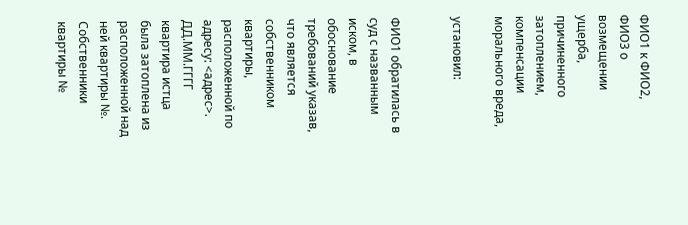ФИО1 к ФИО2, ФИО3 о возмещении ущерба, причиненного затоплением, компенсации морального вреда,

установил:


ФИО1 обратилась в суд с названным иском, в обоснование требований указав, что является собственником квартиры, расположенной по адресу: <адрес>. ДД.ММ.ГГГГ квартира истца была затоплена из расположенной над ней квартиры №. Собственники квартиры №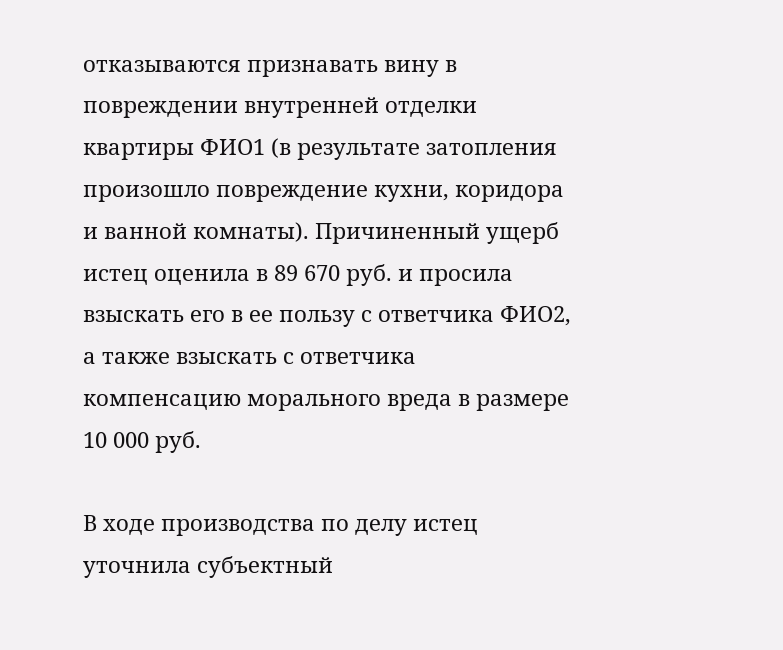отказываются признавать вину в повреждении внутренней отделки квартиры ФИО1 (в результате затопления произошло повреждение кухни, коридора и ванной комнаты). Причиненный ущерб истец оценила в 89 670 руб. и просила взыскать его в ее пользу с ответчика ФИО2, а также взыскать с ответчика компенсацию морального вреда в размере 10 000 руб.

В ходе производства по делу истец уточнила субъектный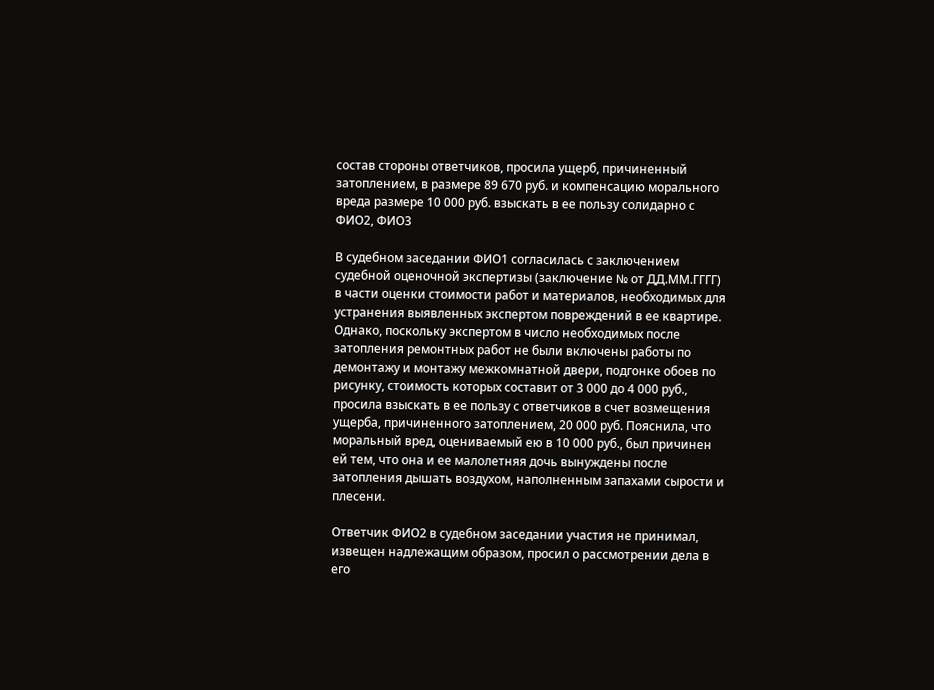состав стороны ответчиков, просила ущерб, причиненный затоплением, в размере 89 670 руб. и компенсацию морального вреда размере 10 000 руб. взыскать в ее пользу солидарно с ФИО2, ФИО3

В судебном заседании ФИО1 согласилась с заключением судебной оценочной экспертизы (заключение № от ДД.ММ.ГГГГ) в части оценки стоимости работ и материалов, необходимых для устранения выявленных экспертом повреждений в ее квартире. Однако, поскольку экспертом в число необходимых после затопления ремонтных работ не были включены работы по демонтажу и монтажу межкомнатной двери, подгонке обоев по рисунку, стоимость которых составит от 3 000 до 4 000 руб., просила взыскать в ее пользу с ответчиков в счет возмещения ущерба, причиненного затоплением, 20 000 руб. Пояснила, что моральный вред, оцениваемый ею в 10 000 руб., был причинен ей тем, что она и ее малолетняя дочь вынуждены после затопления дышать воздухом, наполненным запахами сырости и плесени.

Ответчик ФИО2 в судебном заседании участия не принимал, извещен надлежащим образом, просил о рассмотрении дела в его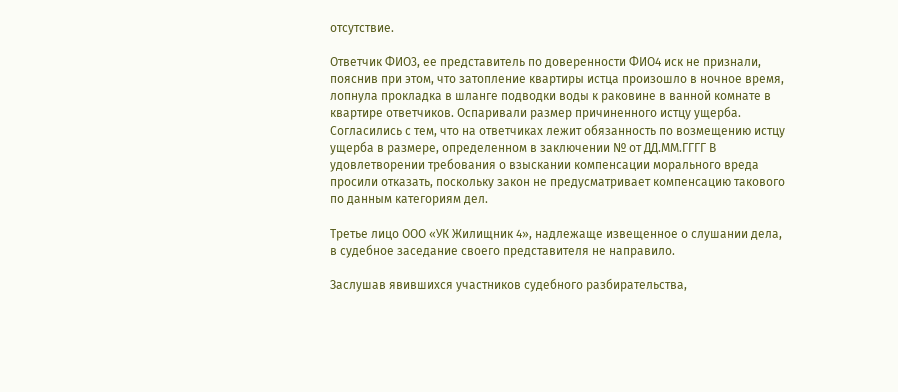отсутствие.

Ответчик ФИО3, ее представитель по доверенности ФИО4 иск не признали, пояснив при этом, что затопление квартиры истца произошло в ночное время, лопнула прокладка в шланге подводки воды к раковине в ванной комнате в квартире ответчиков. Оспаривали размер причиненного истцу ущерба. Согласились с тем, что на ответчиках лежит обязанность по возмещению истцу ущерба в размере, определенном в заключении № от ДД.ММ.ГГГГ В удовлетворении требования о взыскании компенсации морального вреда просили отказать, поскольку закон не предусматривает компенсацию такового по данным категориям дел.

Третье лицо ООО «УК Жилищник 4», надлежаще извещенное о слушании дела, в судебное заседание своего представителя не направило.

Заслушав явившихся участников судебного разбирательства,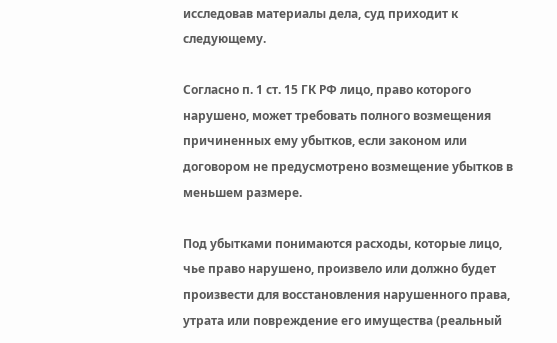исследовав материалы дела, суд приходит к следующему.

Согласно п. 1 ст. 15 ГК РФ лицо, право которого нарушено, может требовать полного возмещения причиненных ему убытков, если законом или договором не предусмотрено возмещение убытков в меньшем размере.

Под убытками понимаются расходы, которые лицо, чье право нарушено, произвело или должно будет произвести для восстановления нарушенного права, утрата или повреждение его имущества (реальный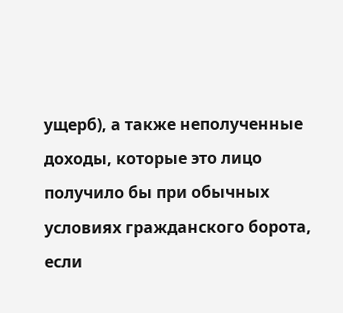ущерб), а также неполученные доходы, которые это лицо получило бы при обычных условиях гражданского борота, если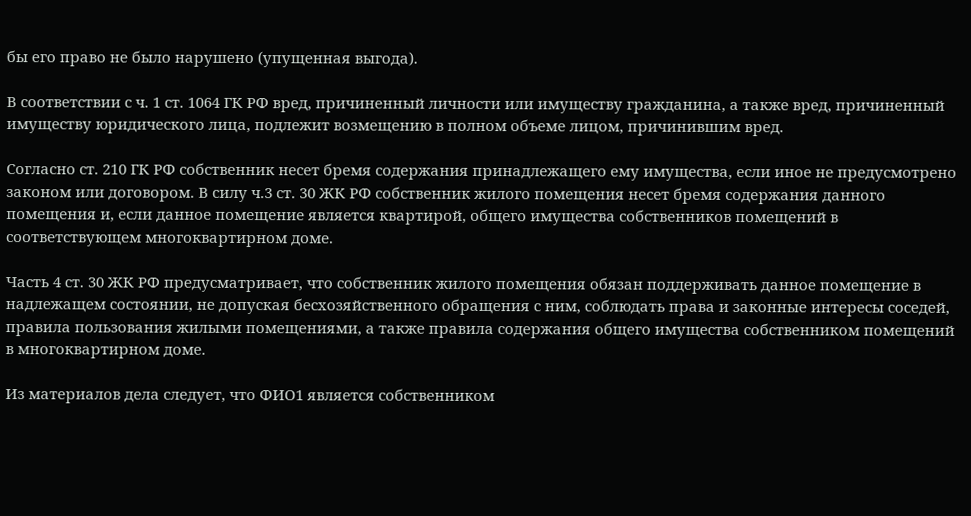бы его право не было нарушено (упущенная выгода).

В соответствии с ч. 1 ст. 1064 ГК РФ вред, причиненный личности или имуществу гражданина, а также вред, причиненный имуществу юридического лица, подлежит возмещению в полном объеме лицом, причинившим вред.

Согласно ст. 210 ГК РФ собственник несет бремя содержания принадлежащего ему имущества, если иное не предусмотрено законом или договором. В силу ч.3 ст. 30 ЖК РФ собственник жилого помещения несет бремя содержания данного помещения и, если данное помещение является квартирой, общего имущества собственников помещений в соответствующем многоквартирном доме.

Часть 4 ст. 30 ЖК РФ предусматривает, что собственник жилого помещения обязан поддерживать данное помещение в надлежащем состоянии, не допуская бесхозяйственного обращения с ним, соблюдать права и законные интересы соседей, правила пользования жилыми помещениями, а также правила содержания общего имущества собственником помещений в многоквартирном доме.

Из материалов дела следует, что ФИО1 является собственником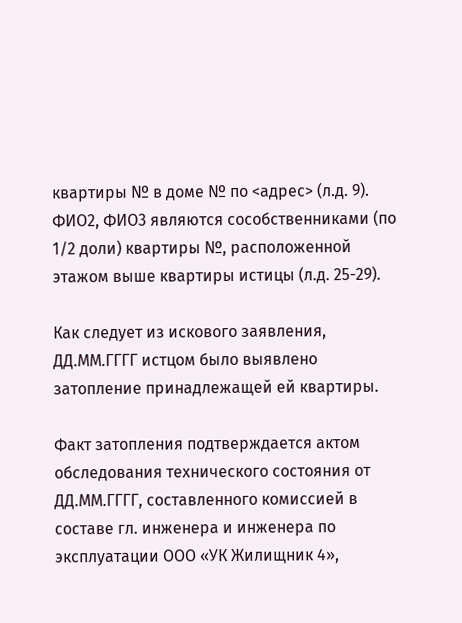квартиры № в доме № по <адрес> (л.д. 9). ФИО2, ФИО3 являются сособственниками (по 1/2 доли) квартиры №, расположенной этажом выше квартиры истицы (л.д. 25-29).

Как следует из искового заявления, ДД.ММ.ГГГГ истцом было выявлено затопление принадлежащей ей квартиры.

Факт затопления подтверждается актом обследования технического состояния от ДД.ММ.ГГГГ, составленного комиссией в составе гл. инженера и инженера по эксплуатации ООО «УК Жилищник 4»,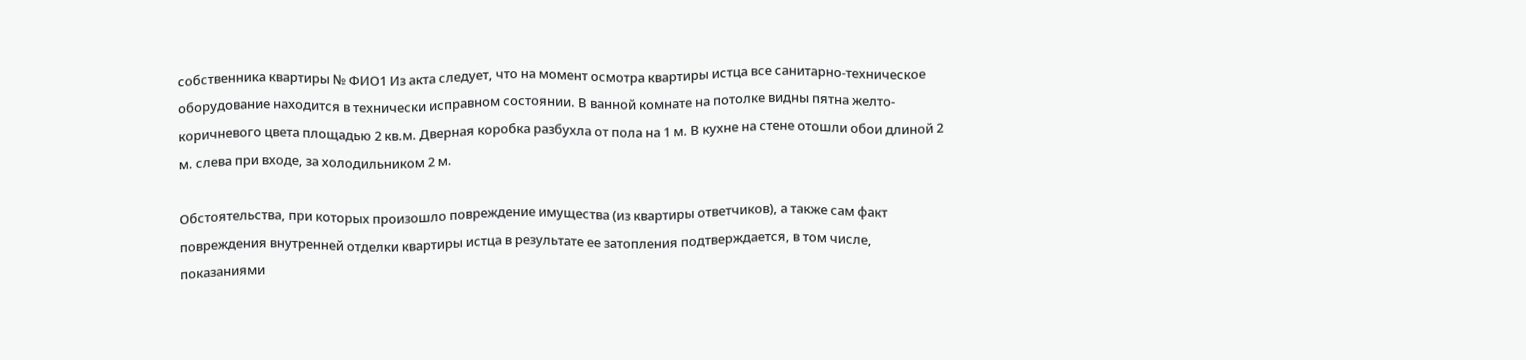собственника квартиры № ФИО1 Из акта следует, что на момент осмотра квартиры истца все санитарно-техническое оборудование находится в технически исправном состоянии. В ванной комнате на потолке видны пятна желто-коричневого цвета площадью 2 кв.м. Дверная коробка разбухла от пола на 1 м. В кухне на стене отошли обои длиной 2 м. слева при входе, за холодильником 2 м.

Обстоятельства, при которых произошло повреждение имущества (из квартиры ответчиков), а также сам факт повреждения внутренней отделки квартиры истца в результате ее затопления подтверждается, в том числе, показаниями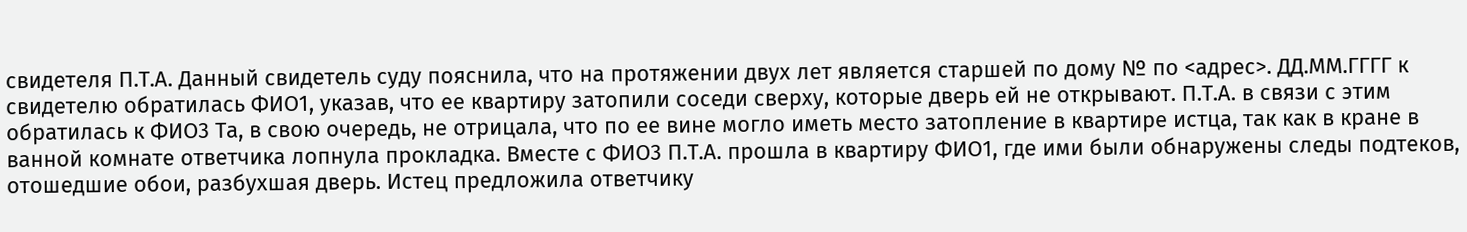свидетеля П.Т.А. Данный свидетель суду пояснила, что на протяжении двух лет является старшей по дому № по <адрес>. ДД.ММ.ГГГГ к свидетелю обратилась ФИО1, указав, что ее квартиру затопили соседи сверху, которые дверь ей не открывают. П.Т.А. в связи с этим обратилась к ФИО3 Та, в свою очередь, не отрицала, что по ее вине могло иметь место затопление в квартире истца, так как в кране в ванной комнате ответчика лопнула прокладка. Вместе с ФИО3 П.Т.А. прошла в квартиру ФИО1, где ими были обнаружены следы подтеков, отошедшие обои, разбухшая дверь. Истец предложила ответчику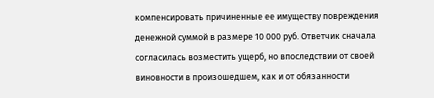компенсировать причиненные ее имуществу повреждения денежной суммой в размере 10 000 руб. Ответчик сначала согласилась возместить ущерб, но впоследствии от своей виновности в произошедшем, как и от обязанности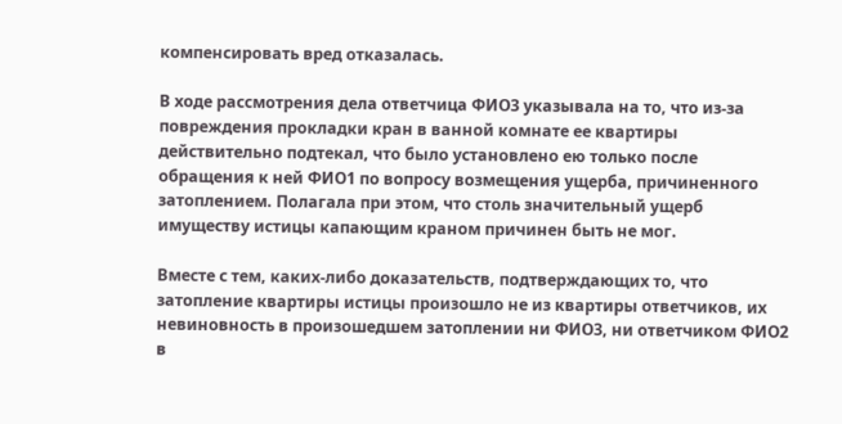компенсировать вред отказалась.

В ходе рассмотрения дела ответчица ФИО3 указывала на то, что из-за повреждения прокладки кран в ванной комнате ее квартиры действительно подтекал, что было установлено ею только после обращения к ней ФИО1 по вопросу возмещения ущерба, причиненного затоплением. Полагала при этом, что столь значительный ущерб имуществу истицы капающим краном причинен быть не мог.

Вместе с тем, каких-либо доказательств, подтверждающих то, что затопление квартиры истицы произошло не из квартиры ответчиков, их невиновность в произошедшем затоплении ни ФИО3, ни ответчиком ФИО2 в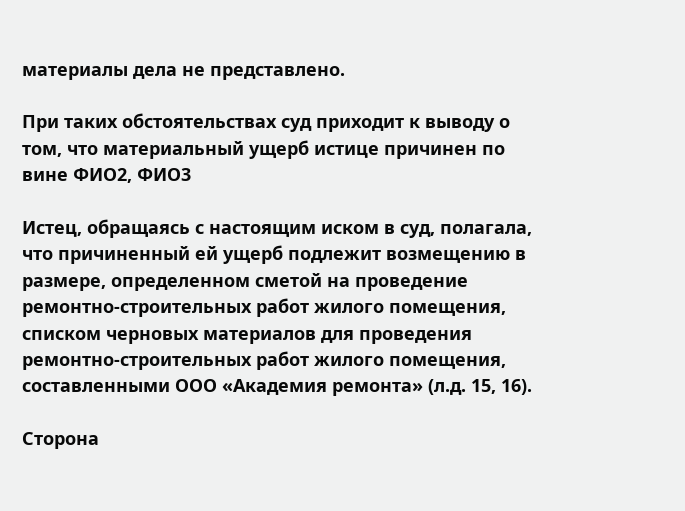материалы дела не представлено.

При таких обстоятельствах суд приходит к выводу о том, что материальный ущерб истице причинен по вине ФИО2, ФИО3

Истец, обращаясь с настоящим иском в суд, полагала, что причиненный ей ущерб подлежит возмещению в размере, определенном сметой на проведение ремонтно-строительных работ жилого помещения, списком черновых материалов для проведения ремонтно-строительных работ жилого помещения, составленными ООО «Академия ремонта» (л.д. 15, 16).

Сторона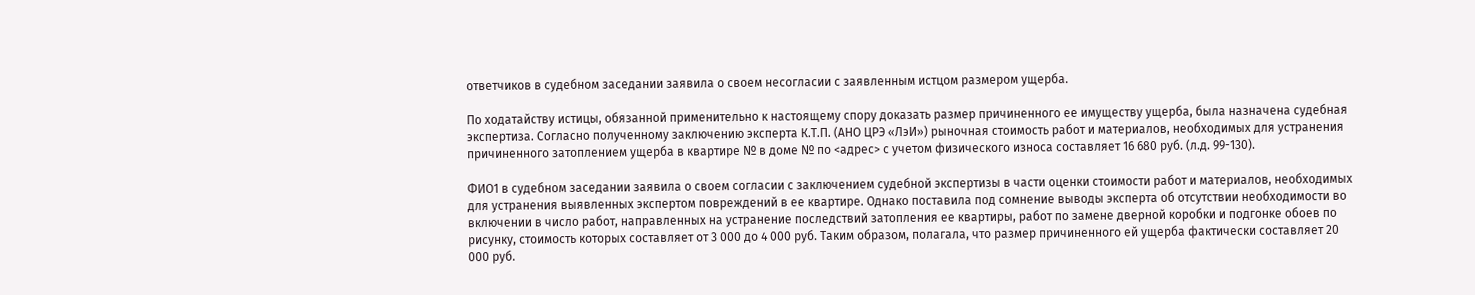ответчиков в судебном заседании заявила о своем несогласии с заявленным истцом размером ущерба.

По ходатайству истицы, обязанной применительно к настоящему спору доказать размер причиненного ее имуществу ущерба, была назначена судебная экспертиза. Согласно полученному заключению эксперта К.Т.П. (АНО ЦРЭ «ЛэИ») рыночная стоимость работ и материалов, необходимых для устранения причиненного затоплением ущерба в квартире № в доме № по <адрес> с учетом физического износа составляет 16 680 руб. (л.д. 99-130).

ФИО1 в судебном заседании заявила о своем согласии с заключением судебной экспертизы в части оценки стоимости работ и материалов, необходимых для устранения выявленных экспертом повреждений в ее квартире. Однако поставила под сомнение выводы эксперта об отсутствии необходимости во включении в число работ, направленных на устранение последствий затопления ее квартиры, работ по замене дверной коробки и подгонке обоев по рисунку, стоимость которых составляет от 3 000 до 4 000 руб. Таким образом, полагала, что размер причиненного ей ущерба фактически составляет 20 000 руб.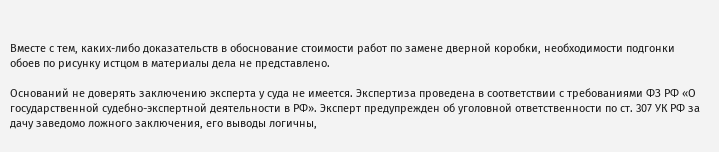Вместе с тем, каких-либо доказательств в обоснование стоимости работ по замене дверной коробки, необходимости подгонки обоев по рисунку истцом в материалы дела не представлено.

Оснований не доверять заключению эксперта у суда не имеется. Экспертиза проведена в соответствии с требованиями ФЗ РФ «О государственной судебно-экспертной деятельности в РФ». Эксперт предупрежден об уголовной ответственности по ст. 307 УК РФ за дачу заведомо ложного заключения, его выводы логичны,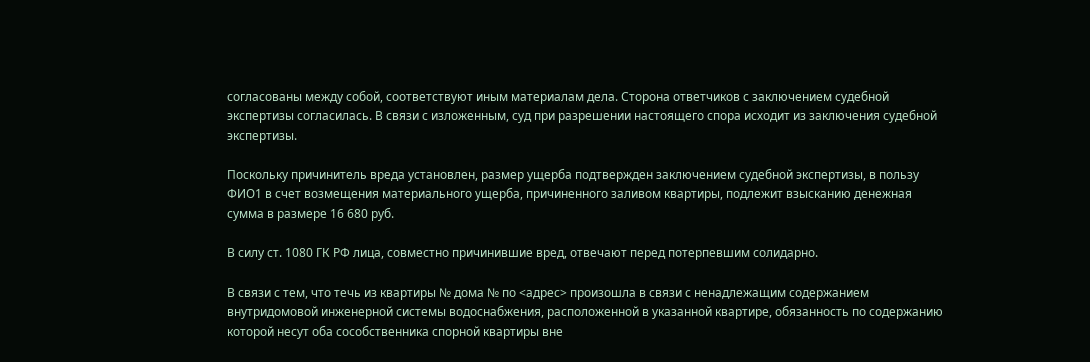согласованы между собой, соответствуют иным материалам дела. Сторона ответчиков с заключением судебной экспертизы согласилась. В связи с изложенным, суд при разрешении настоящего спора исходит из заключения судебной экспертизы.

Поскольку причинитель вреда установлен, размер ущерба подтвержден заключением судебной экспертизы, в пользу ФИО1 в счет возмещения материального ущерба, причиненного заливом квартиры, подлежит взысканию денежная сумма в размере 16 680 руб.

В силу ст. 1080 ГК РФ лица, совместно причинившие вред, отвечают перед потерпевшим солидарно.

В связи с тем, что течь из квартиры № дома № по <адрес> произошла в связи с ненадлежащим содержанием внутридомовой инженерной системы водоснабжения, расположенной в указанной квартире, обязанность по содержанию которой несут оба сособственника спорной квартиры вне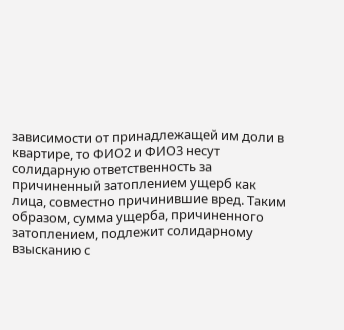зависимости от принадлежащей им доли в квартире, то ФИО2 и ФИО3 несут солидарную ответственность за причиненный затоплением ущерб как лица, совместно причинившие вред. Таким образом, сумма ущерба, причиненного затоплением, подлежит солидарному взысканию с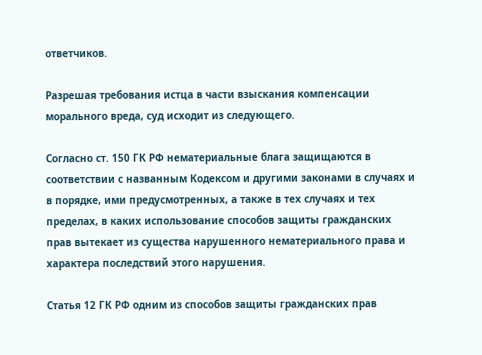ответчиков.

Разрешая требования истца в части взыскания компенсации морального вреда, суд исходит из следующего.

Согласно ст. 150 ГК РФ нематериальные блага защищаются в соответствии с названным Кодексом и другими законами в случаях и в порядке, ими предусмотренных, а также в тех случаях и тех пределах, в каких использование способов защиты гражданских прав вытекает из существа нарушенного нематериального права и характера последствий этого нарушения.

Статья 12 ГК РФ одним из способов защиты гражданских прав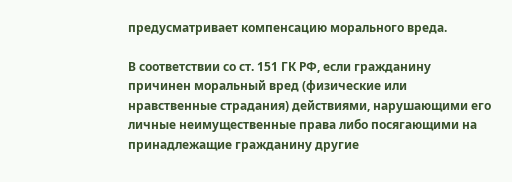предусматривает компенсацию морального вреда.

В соответствии со ст. 151 ГК РФ, если гражданину причинен моральный вред (физические или нравственные страдания) действиями, нарушающими его личные неимущественные права либо посягающими на принадлежащие гражданину другие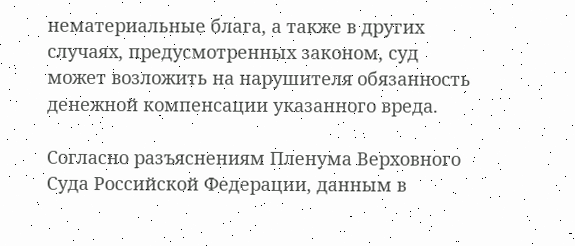нематериальные блага, а также в других случаях, предусмотренных законом, суд может возложить на нарушителя обязанность денежной компенсации указанного вреда.

Согласно разъяснениям Пленума Верховного Суда Российской Федерации, данным в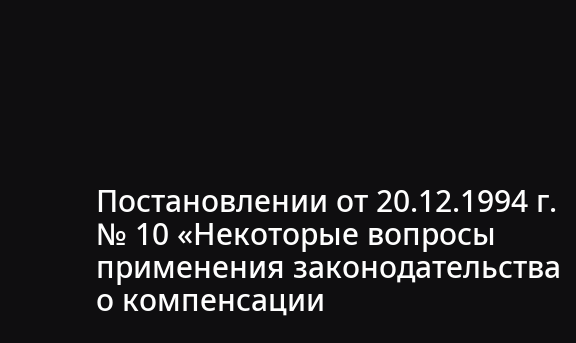Постановлении от 20.12.1994 г. № 10 «Некоторые вопросы применения законодательства о компенсации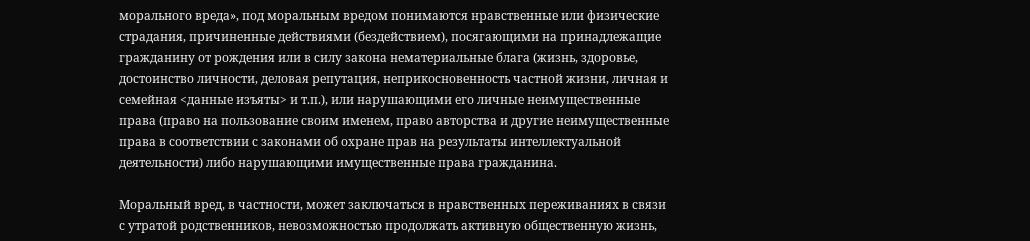морального вреда», под моральным вредом понимаются нравственные или физические страдания, причиненные действиями (бездействием), посягающими на принадлежащие гражданину от рождения или в силу закона нематериальные блага (жизнь, здоровье, достоинство личности, деловая репутация, неприкосновенность частной жизни, личная и семейная <данные изъяты> и т.п.), или нарушающими его личные неимущественные права (право на пользование своим именем, право авторства и другие неимущественные права в соответствии с законами об охране прав на результаты интеллектуальной деятельности) либо нарушающими имущественные права гражданина.

Моральный вред, в частности, может заключаться в нравственных переживаниях в связи с утратой родственников, невозможностью продолжать активную общественную жизнь,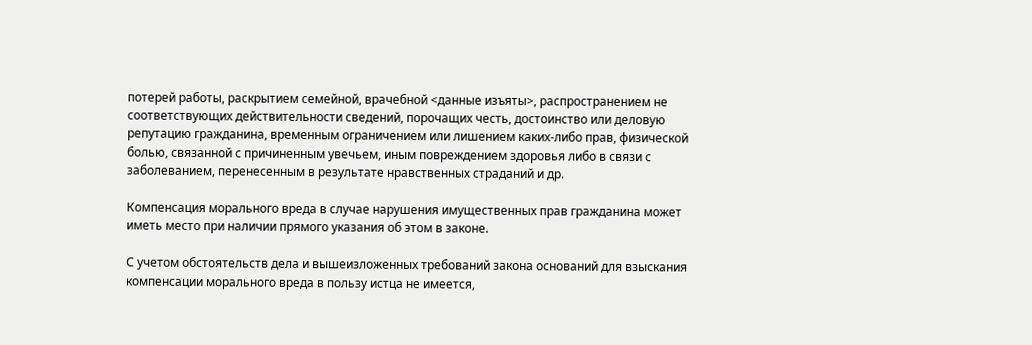потерей работы, раскрытием семейной, врачебной <данные изъяты>, распространением не соответствующих действительности сведений, порочащих честь, достоинство или деловую репутацию гражданина, временным ограничением или лишением каких-либо прав, физической болью, связанной с причиненным увечьем, иным повреждением здоровья либо в связи с заболеванием, перенесенным в результате нравственных страданий и др.

Компенсация морального вреда в случае нарушения имущественных прав гражданина может иметь место при наличии прямого указания об этом в законе.

С учетом обстоятельств дела и вышеизложенных требований закона оснований для взыскания компенсации морального вреда в пользу истца не имеется,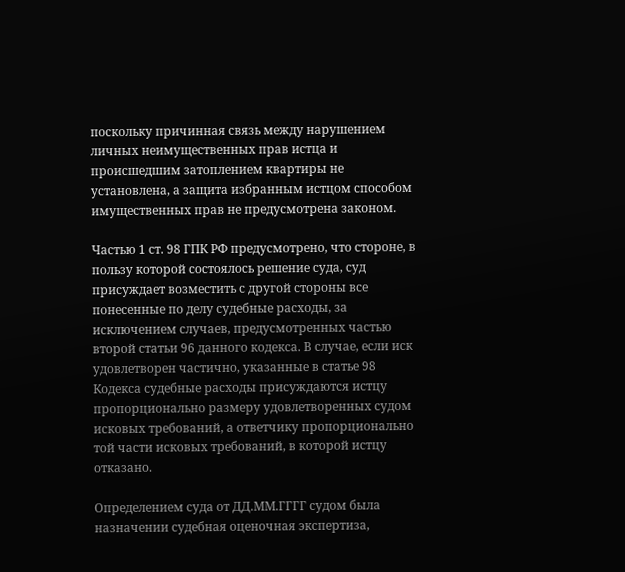поскольку причинная связь между нарушением личных неимущественных прав истца и происшедшим затоплением квартиры не установлена, а защита избранным истцом способом имущественных прав не предусмотрена законом.

Частью 1 ст. 98 ГПК РФ предусмотрено, что стороне, в пользу которой состоялось решение суда, суд присуждает возместить с другой стороны все понесенные по делу судебные расходы, за исключением случаев, предусмотренных частью второй статьи 96 данного кодекса. В случае, если иск удовлетворен частично, указанные в статье 98 Кодекса судебные расходы присуждаются истцу пропорционально размеру удовлетворенных судом исковых требований, а ответчику пропорционально той части исковых требований, в которой истцу отказано.

Определением суда от ДД.ММ.ГГГГ судом была назначении судебная оценочная экспертиза,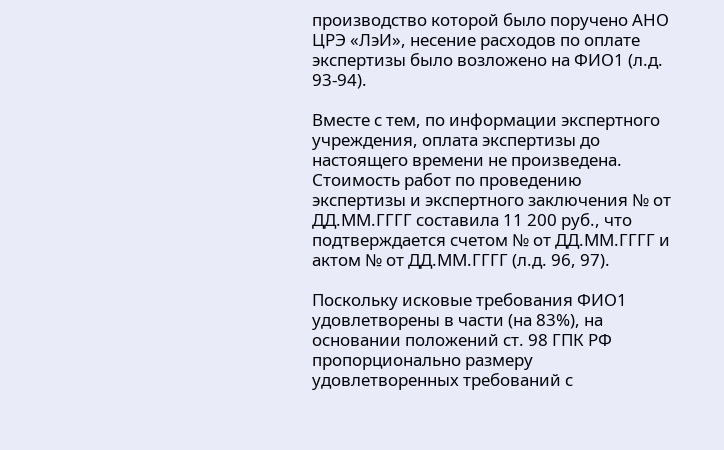производство которой было поручено АНО ЦРЭ «ЛэИ», несение расходов по оплате экспертизы было возложено на ФИО1 (л.д. 93-94).

Вместе с тем, по информации экспертного учреждения, оплата экспертизы до настоящего времени не произведена. Стоимость работ по проведению экспертизы и экспертного заключения № от ДД.ММ.ГГГГ составила 11 200 руб., что подтверждается счетом № от ДД.ММ.ГГГГ и актом № от ДД.ММ.ГГГГ (л.д. 96, 97).

Поскольку исковые требования ФИО1 удовлетворены в части (на 83%), на основании положений ст. 98 ГПК РФ пропорционально размеру удовлетворенных требований с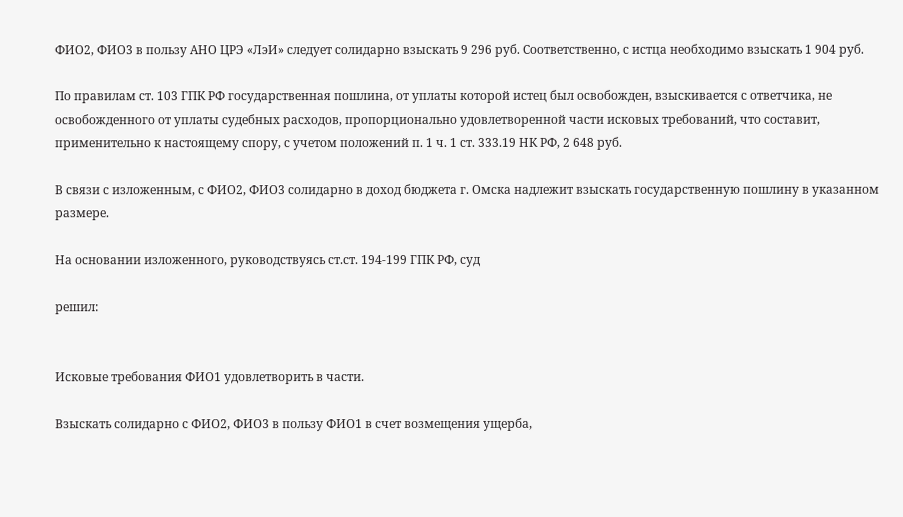ФИО2, ФИО3 в пользу АНО ЦРЭ «ЛэИ» следует солидарно взыскать 9 296 руб. Соответственно, с истца необходимо взыскать 1 904 руб.

По правилам ст. 103 ГПК РФ государственная пошлина, от уплаты которой истец был освобожден, взыскивается с ответчика, не освобожденного от уплаты судебных расходов, пропорционально удовлетворенной части исковых требований, что составит, применительно к настоящему спору, с учетом положений п. 1 ч. 1 ст. 333.19 НК РФ, 2 648 руб.

В связи с изложенным, с ФИО2, ФИО3 солидарно в доход бюджета г. Омска надлежит взыскать государственную пошлину в указанном размере.

На основании изложенного, руководствуясь ст.ст. 194-199 ГПК РФ, суд

решил:


Исковые требования ФИО1 удовлетворить в части.

Взыскать солидарно с ФИО2, ФИО3 в пользу ФИО1 в счет возмещения ущерба,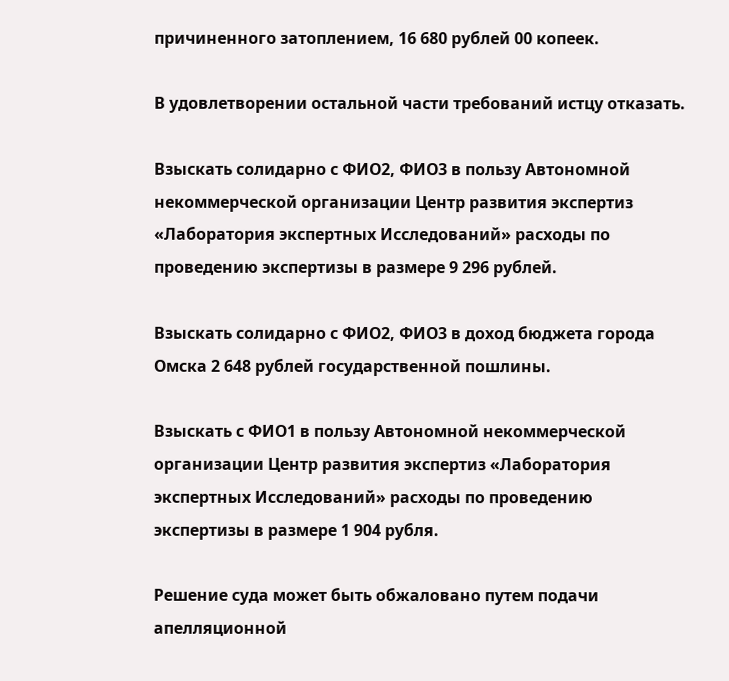причиненного затоплением, 16 680 рублей 00 копеек.

В удовлетворении остальной части требований истцу отказать.

Взыскать солидарно с ФИО2, ФИО3 в пользу Автономной некоммерческой организации Центр развития экспертиз «Лаборатория экспертных Исследований» расходы по проведению экспертизы в размере 9 296 рублей.

Взыскать солидарно с ФИО2, ФИО3 в доход бюджета города Омска 2 648 рублей государственной пошлины.

Взыскать с ФИО1 в пользу Автономной некоммерческой организации Центр развития экспертиз «Лаборатория экспертных Исследований» расходы по проведению экспертизы в размере 1 904 рубля.

Решение суда может быть обжаловано путем подачи апелляционной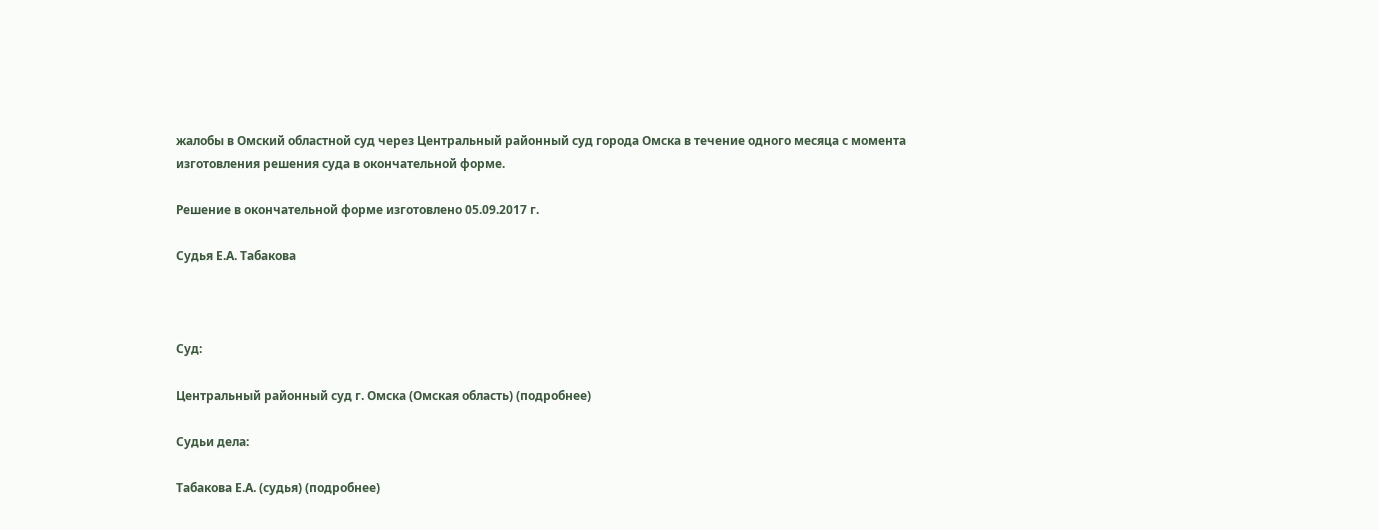жалобы в Омский областной суд через Центральный районный суд города Омска в течение одного месяца с момента изготовления решения суда в окончательной форме.

Решение в окончательной форме изготовлено 05.09.2017 г.

Судья Е.А. Табакова



Суд:

Центральный районный суд г. Омска (Омская область) (подробнее)

Судьи дела:

Табакова Е.А. (судья) (подробнее)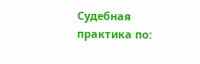Судебная практика по: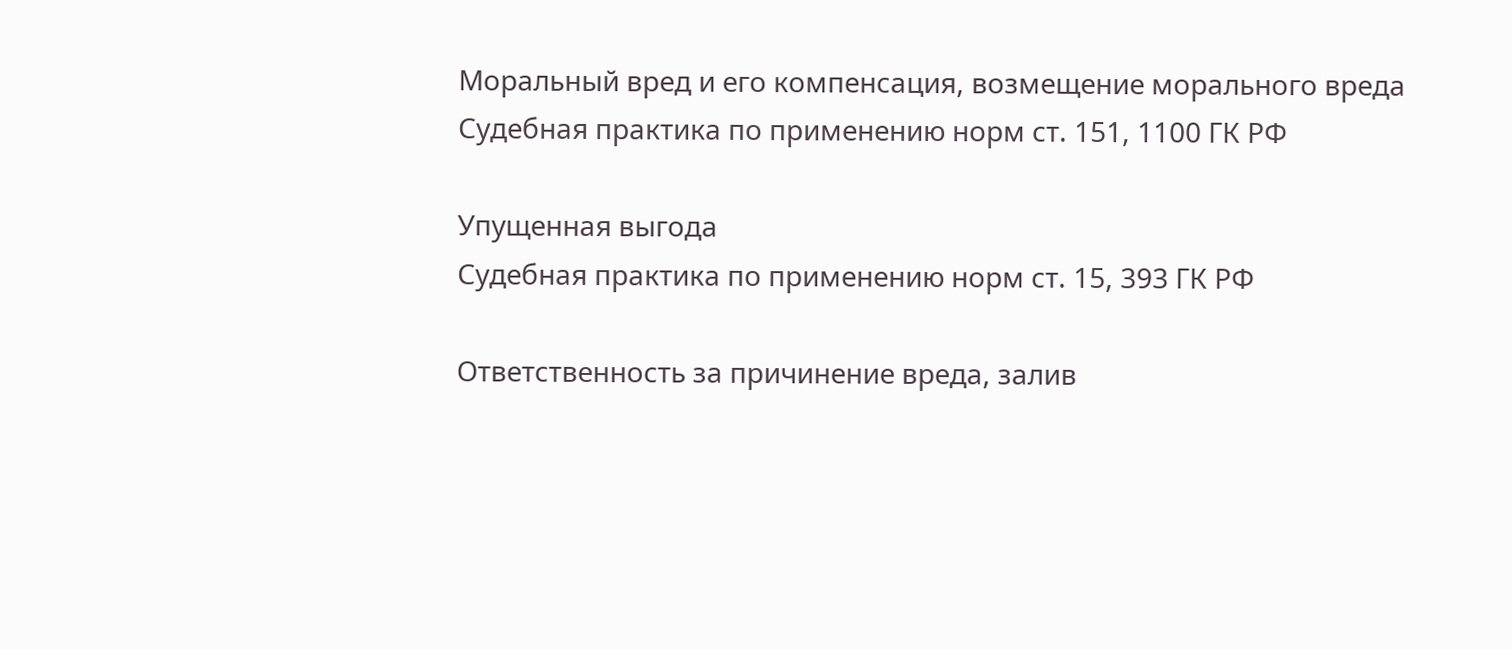Моральный вред и его компенсация, возмещение морального вреда
Судебная практика по применению норм ст. 151, 1100 ГК РФ

Упущенная выгода
Судебная практика по применению норм ст. 15, 393 ГК РФ

Ответственность за причинение вреда, залив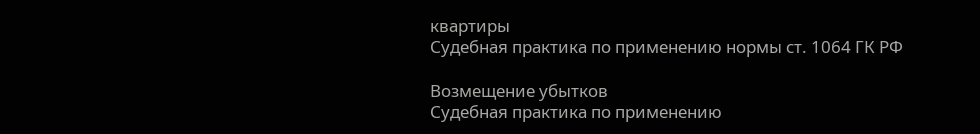квартиры
Судебная практика по применению нормы ст. 1064 ГК РФ

Возмещение убытков
Судебная практика по применению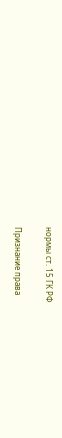нормы ст. 15 ГК РФ

Признание права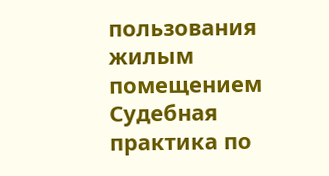пользования жилым помещением
Судебная практика по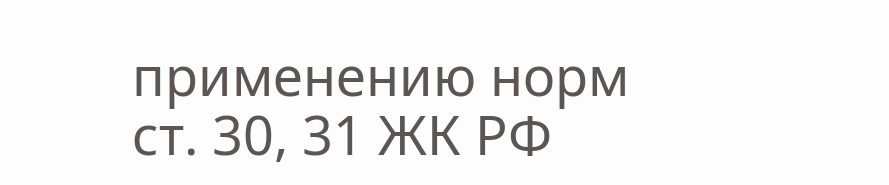применению норм ст. 30, 31 ЖК РФ